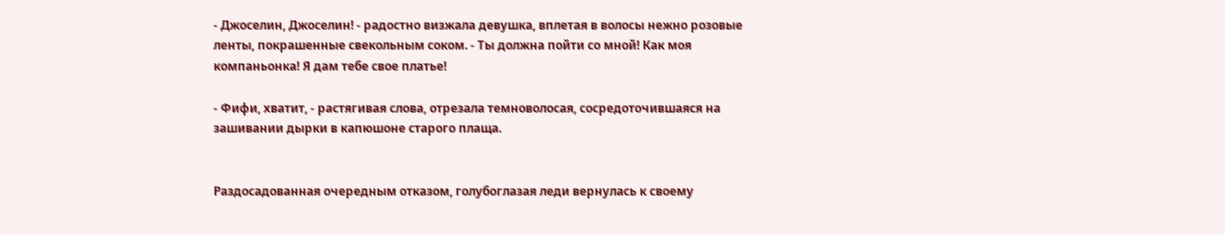- Джоселин, Джоселин! - радостно визжала девушка, вплетая в волосы нежно розовые ленты, покрашенные свекольным соком. - Ты должна пойти со мной! Как моя компаньонка! Я дам тебе свое платье!

- Фифи, хватит, - растягивая слова, отрезала темноволосая, сосредоточившаяся на зашивании дырки в капюшоне старого плаща.


Раздосадованная очередным отказом, голубоглазая леди вернулась к своему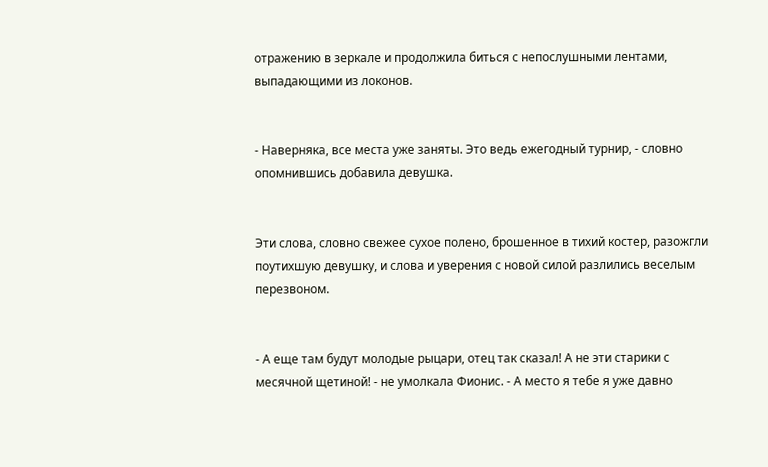отражению в зеркале и продолжила биться с непослушными лентами, выпадающими из локонов.


- Наверняка, все места уже заняты. Это ведь ежегодный турнир, - словно опомнившись добавила девушка.


Эти слова, словно свежее сухое полено, брошенное в тихий костер, разожгли поутихшую девушку, и слова и уверения с новой силой разлились веселым перезвоном.


- А еще там будут молодые рыцари, отец так сказал! А не эти старики с месячной щетиной! - не умолкала Фионис. - А место я тебе я уже давно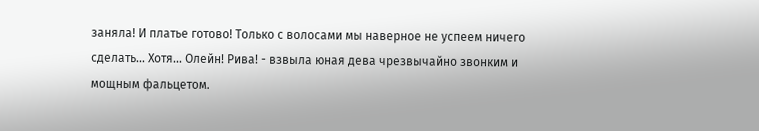заняла! И платье готово! Только с волосами мы наверное не успеем ничего сделать... Хотя... Олейн! Рива! - взвыла юная дева чрезвычайно звонким и мощным фальцетом.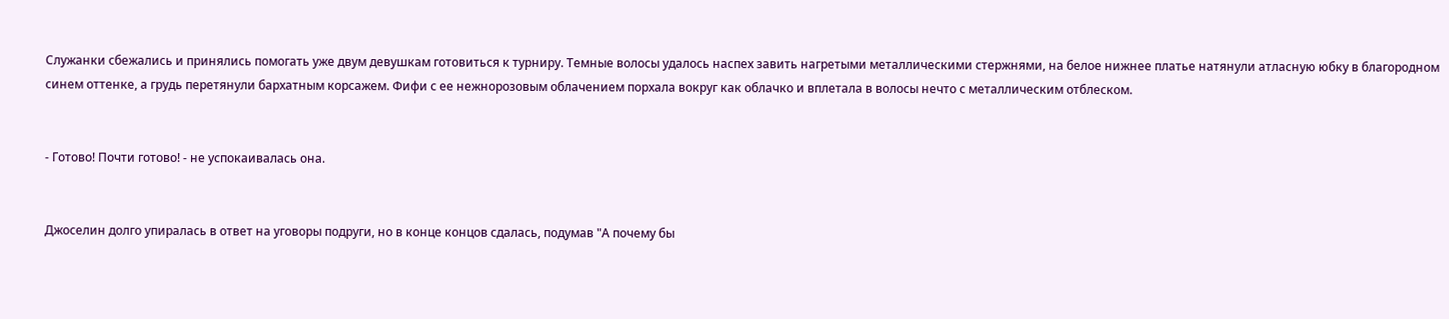Служанки сбежались и принялись помогать уже двум девушкам готовиться к турниру. Темные волосы удалось наспех завить нагретыми металлическими стержнями, на белое нижнее платье натянули атласную юбку в благородном синем оттенке, а грудь перетянули бархатным корсажем. Фифи с ее нежнорозовым облачением порхала вокруг как облачко и вплетала в волосы нечто с металлическим отблеском.


- Готово! Почти готово! - не успокаивалась она.


Джоселин долго упиралась в ответ на уговоры подруги, но в конце концов сдалась, подумав "А почему бы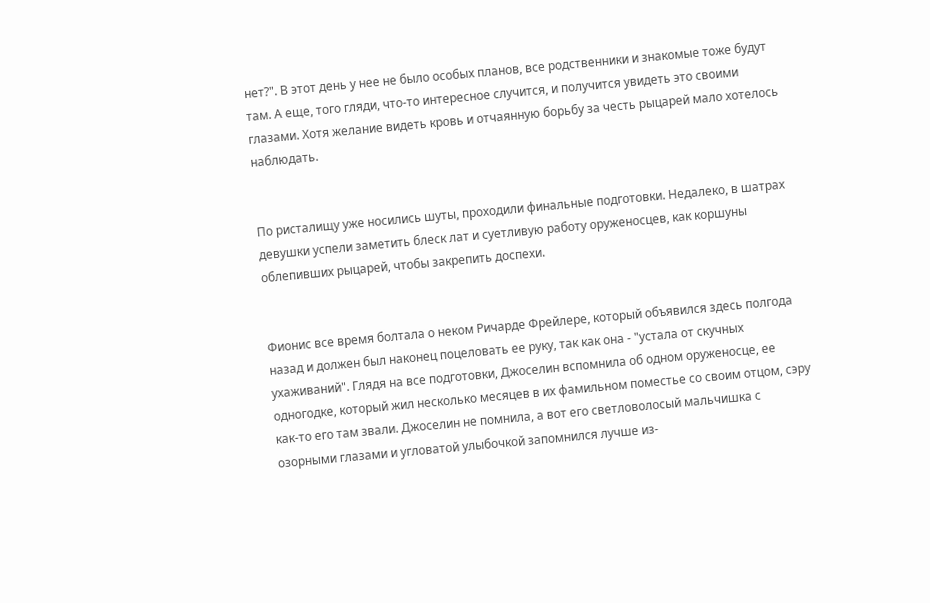нет?". В этот день у нее не было особых планов, все родственники и знакомые тоже будут там. А еще, того гляди, что-то интересное случится, и получится увидеть это своими глазами. Хотя желание видеть кровь и отчаянную борьбу за честь рыцарей мало хотелось наблюдать.


По ристалищу уже носились шуты, проходили финальные подготовки. Недалеко, в шатрах девушки успели заметить блеск лат и суетливую работу оруженосцев, как коршуны облепивших рыцарей, чтобы закрепить доспехи.


Фионис все время болтала о неком Ричарде Фрейлере, который объявился здесь полгода назад и должен был наконец поцеловать ее руку, так как она - "устала от скучных ухаживаний". Глядя на все подготовки, Джоселин вспомнила об одном оруженосце, ее одногодке, который жил несколько месяцев в их фамильном поместье со своим отцом, сэру как-то его там звали. Джоселин не помнила, а вот его светловолосый мальчишка с озорными глазами и угловатой улыбочкой запомнился лучше из-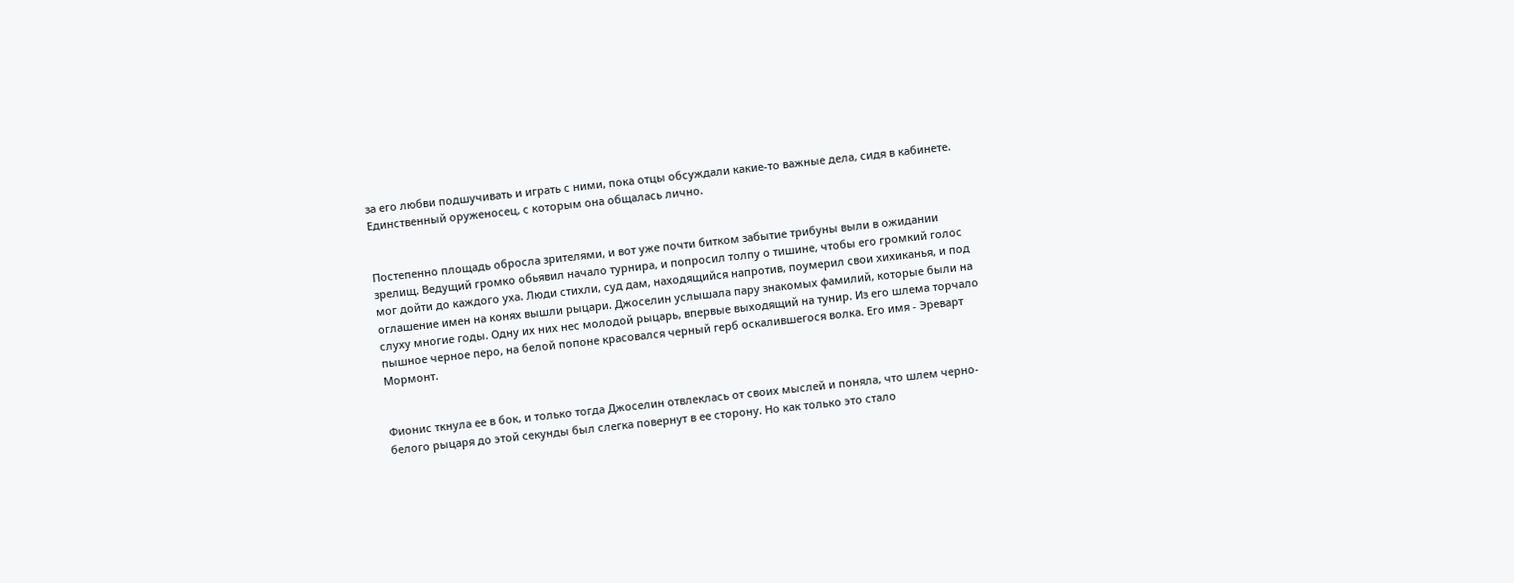за его любви подшучивать и играть с ними, пока отцы обсуждали какие-то важные дела, сидя в кабинете. Единственный оруженосец, с которым она общалась лично.


Постепенно площадь обросла зрителями, и вот уже почти битком забытие трибуны выли в ожидании зрелищ. Ведущий громко обьявил начало турнира, и попросил толпу о тишине, чтобы его громкий голос мог дойти до каждого уха. Люди стихли, суд дам, находящийся напротив, поумерил свои хихиканья, и под оглашение имен на конях вышли рыцари. Джоселин услышала пару знакомых фамилий, которые были на слуху многие годы. Одну их них нес молодой рыцарь, впервые выходящий на тунир. Из его шлема торчало пышное черное перо, на белой попоне красовался черный герб оскалившегося волка. Его имя - Эреварт Мормонт.


Фионис ткнула ее в бок, и только тогда Джоселин отвлеклась от своих мыслей и поняла, что шлем черно-белого рыцаря до этой секунды был слегка повернут в ее сторону. Но как только это стало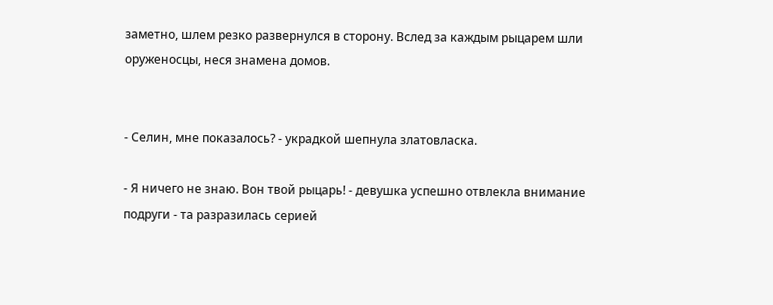заметно, шлем резко развернулся в сторону. Вслед за каждым рыцарем шли оруженосцы, неся знамена домов.


- Селин, мне показалось? - украдкой шепнула златовласка.

- Я ничего не знаю. Вон твой рыцарь! - девушка успешно отвлекла внимание подруги - та разразилась серией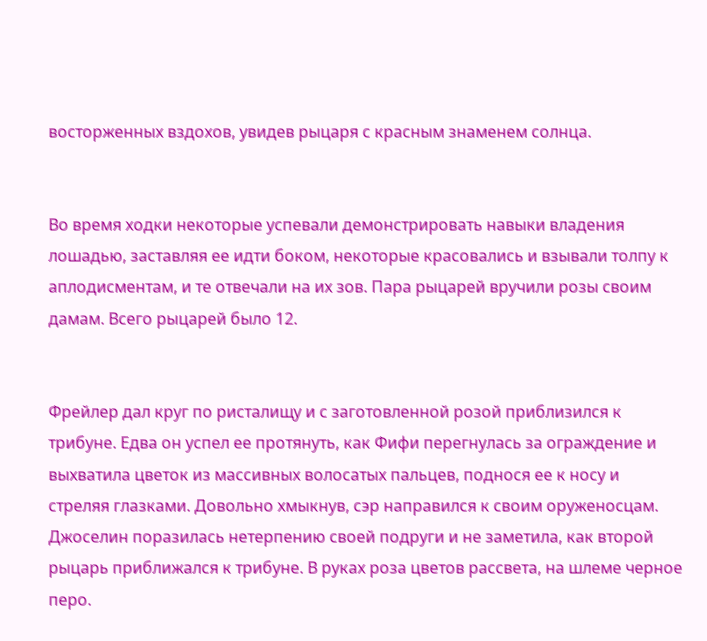восторженных вздохов, увидев рыцаря с красным знаменем солнца.


Во время ходки некоторые успевали демонстрировать навыки владения лошадью, заставляя ее идти боком, некоторые красовались и взывали толпу к аплодисментам, и те отвечали на их зов. Пара рыцарей вручили розы своим дамам. Всего рыцарей было 12.


Фрейлер дал круг по ристалищу и с заготовленной розой приблизился к трибуне. Едва он успел ее протянуть, как Фифи перегнулась за ограждение и выхватила цветок из массивных волосатых пальцев, поднося ее к носу и стреляя глазками. Довольно хмыкнув, сэр направился к своим оруженосцам. Джоселин поразилась нетерпению своей подруги и не заметила, как второй рыцарь приближался к трибуне. В руках роза цветов рассвета, на шлеме черное перо.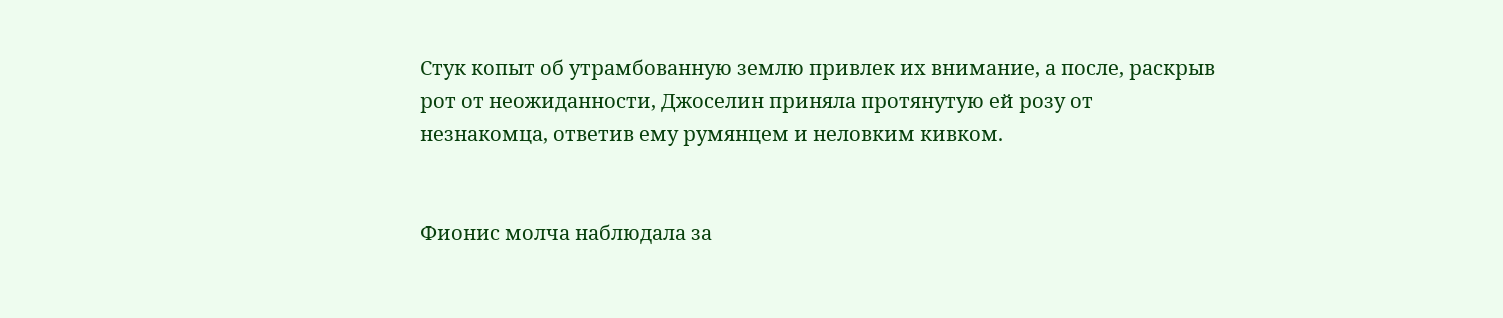Стук копыт об утрамбованную землю привлек их внимание, а после, раскрыв рот от неожиданности, Джоселин приняла протянутую ей розу от незнакомца, ответив ему румянцем и неловким кивком.


Фионис молча наблюдала за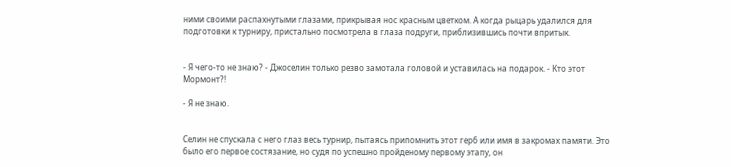ними своими распахнутыми глазами, прикрывая нос красным цветком. А когда рыцарь удалился для подготовки к турниру, пристально посмотрела в глаза подруги, приблизившись почти впритык.


- Я чего-то не знаю? - Джоселин только резво замотала головой и уставилась на подарок. - Кто этот Мормонт?!

- Я не знаю.


Селин не спускала с него глаз весь турнир, пытаясь припомнить этот герб или имя в закромах памяти. Это было его первое состязание, но судя по успешно пройденому первому этапу, он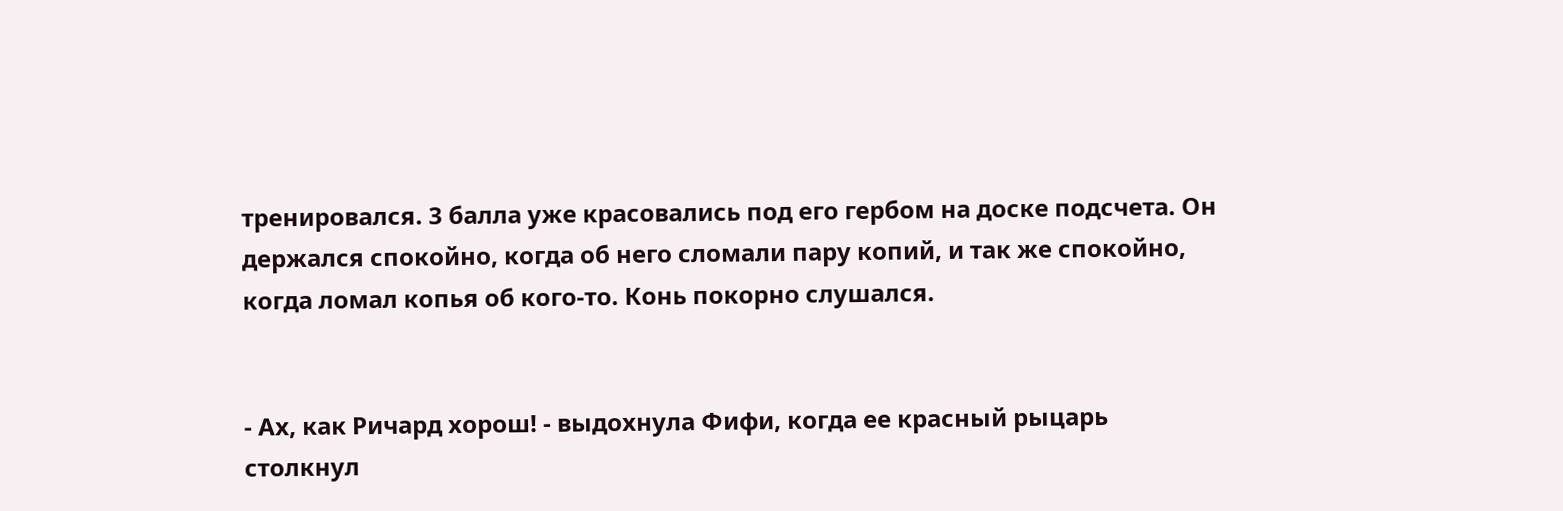тренировался. 3 балла уже красовались под его гербом на доске подсчета. Он держался спокойно, когда об него сломали пару копий, и так же спокойно, когда ломал копья об кого-то. Конь покорно слушался.


- Ах, как Ричард хорош! - выдохнула Фифи, когда ее красный рыцарь столкнул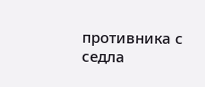противника с седла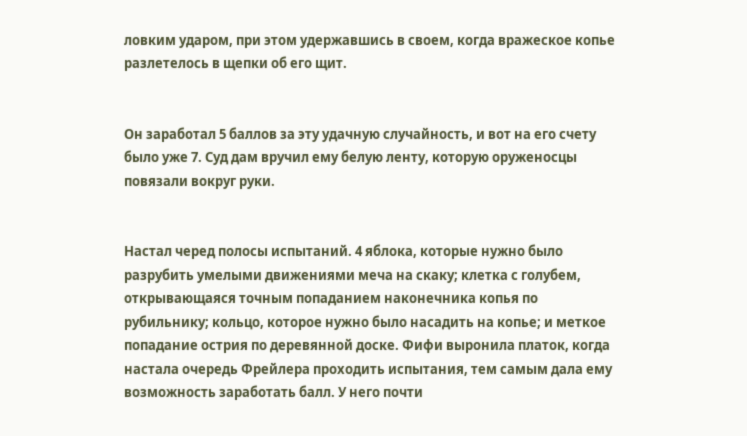ловким ударом, при этом удержавшись в своем, когда вражеское копье разлетелось в щепки об его щит.


Он заработал 5 баллов за эту удачную случайность, и вот на его счету было уже 7. Суд дам вручил ему белую ленту, которую оруженосцы повязали вокруг руки.


Настал черед полосы испытаний. 4 яблока, которые нужно было разрубить умелыми движениями меча на скаку; клетка с голубем, открывающаяся точным попаданием наконечника копья по рубильнику; кольцо, которое нужно было насадить на копье; и меткое попадание острия по деревянной доске. Фифи выронила платок, когда настала очередь Фрейлера проходить испытания, тем самым дала ему возможность заработать балл. У него почти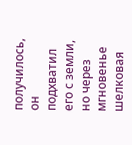получилось, он подхватил его с земли, но через мгновенье шелковая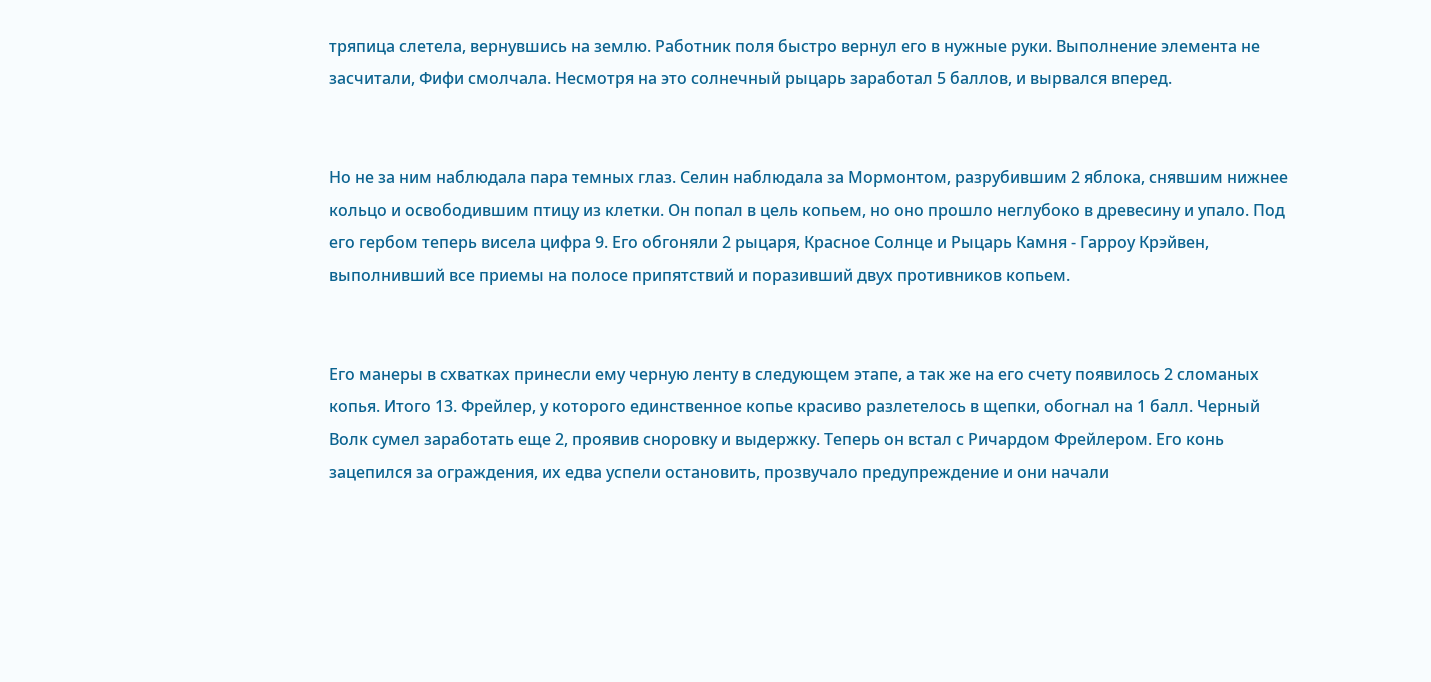тряпица слетела, вернувшись на землю. Работник поля быстро вернул его в нужные руки. Выполнение элемента не засчитали, Фифи смолчала. Несмотря на это солнечный рыцарь заработал 5 баллов, и вырвался вперед.


Но не за ним наблюдала пара темных глаз. Селин наблюдала за Мормонтом, разрубившим 2 яблока, снявшим нижнее кольцо и освободившим птицу из клетки. Он попал в цель копьем, но оно прошло неглубоко в древесину и упало. Под его гербом теперь висела цифра 9. Его обгоняли 2 рыцаря, Красное Солнце и Рыцарь Камня - Гарроу Крэйвен, выполнивший все приемы на полосе припятствий и поразивший двух противников копьем.


Его манеры в схватках принесли ему черную ленту в следующем этапе, а так же на его счету появилось 2 сломаных копья. Итого 13. Фрейлер, у которого единственное копье красиво разлетелось в щепки, обогнал на 1 балл. Черный Волк сумел заработать еще 2, проявив сноровку и выдержку. Теперь он встал с Ричардом Фрейлером. Его конь зацепился за ограждения, их едва успели остановить, прозвучало предупреждение и они начали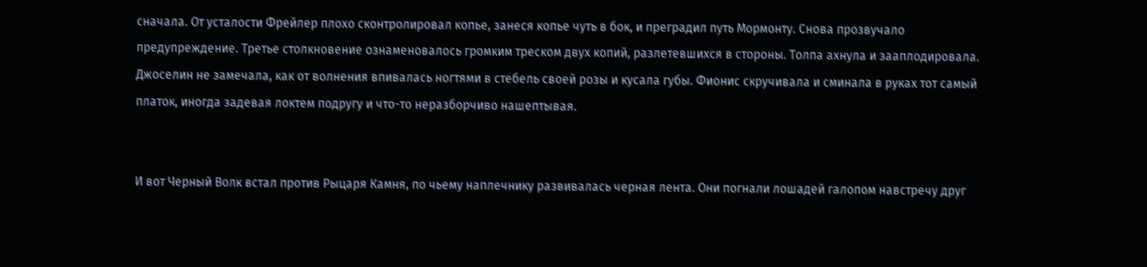сначала. От усталости Фрейлер плохо сконтролировал копье, занеся копье чуть в бок, и преградил путь Мормонту. Снова прозвучало предупреждение. Третье столкновение ознаменовалось громким треском двух копий, разлетевшихся в стороны. Толпа ахнула и зааплодировала. Джоселин не замечала, как от волнения впивалась ногтями в стебель своей розы и кусала губы. Фионис скручивала и сминала в руках тот самый платок, иногда задевая локтем подругу и что-то неразборчиво нашептывая.


И вот Черный Волк встал против Рыцаря Камня, по чьему наплечнику развивалась черная лента. Они погнали лошадей галопом навстречу друг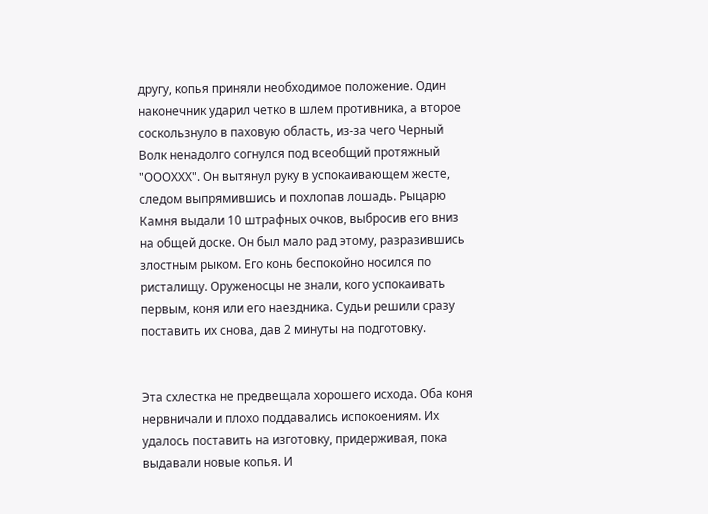другу, копья приняли необходимое положение. Один наконечник ударил четко в шлем противника, а второе соскользнуло в паховую область, из-за чего Черный Волк ненадолго согнулся под всеобщий протяжный "ОООХХХ". Он вытянул руку в успокаивающем жесте, следом выпрямившись и похлопав лошадь. Рыцарю Камня выдали 10 штрафных очков, выбросив его вниз на общей доске. Он был мало рад этому, разразившись злостным рыком. Его конь беспокойно носился по ристалищу. Оруженосцы не знали, кого успокаивать первым, коня или его наездника. Судьи решили сразу поставить их снова, дав 2 минуты на подготовку.


Эта схлестка не предвещала хорошего исхода. Оба коня нервничали и плохо поддавались испокоениям. Их удалось поставить на изготовку, придерживая, пока выдавали новые копья. И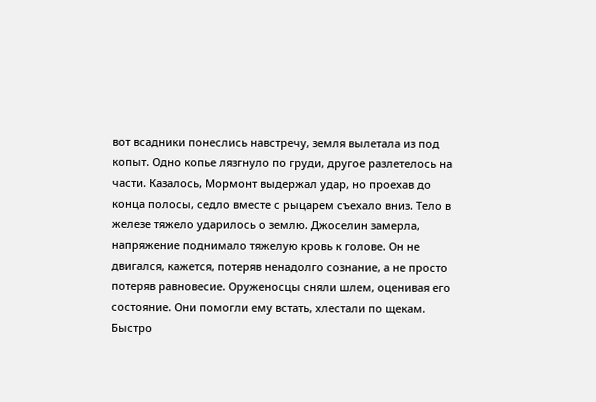вот всадники понеслись навстречу, земля вылетала из под копыт. Одно копье лязгнуло по груди, другое разлетелось на части. Казалось, Мормонт выдержал удар, но проехав до конца полосы, седло вместе с рыцарем съехало вниз. Тело в железе тяжело ударилось о землю. Джоселин замерла, напряжение поднимало тяжелую кровь к голове. Он не двигался, кажется, потеряв ненадолго сознание, а не просто потеряв равновесие. Оруженосцы сняли шлем, оценивая его состояние. Они помогли ему встать, хлестали по щекам. Быстро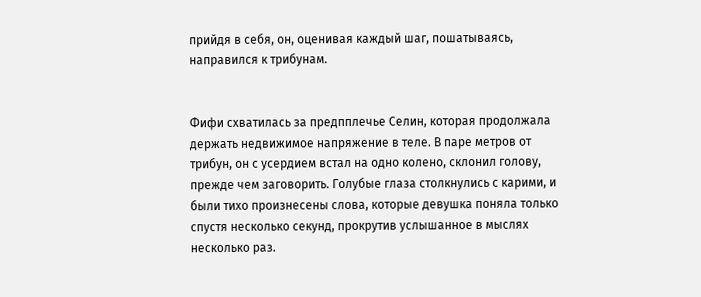прийдя в себя, он, оценивая каждый шаг, пошатываясь, направился к трибунам.


Фифи схватилась за предпплечье Селин, которая продолжала держать недвижимое напряжение в теле. В паре метров от трибун, он с усердием встал на одно колено, склонил голову, прежде чем заговорить. Голубые глаза столкнулись с карими, и были тихо произнесены слова, которые девушка поняла только спустя несколько секунд, прокрутив услышанное в мыслях несколько раз.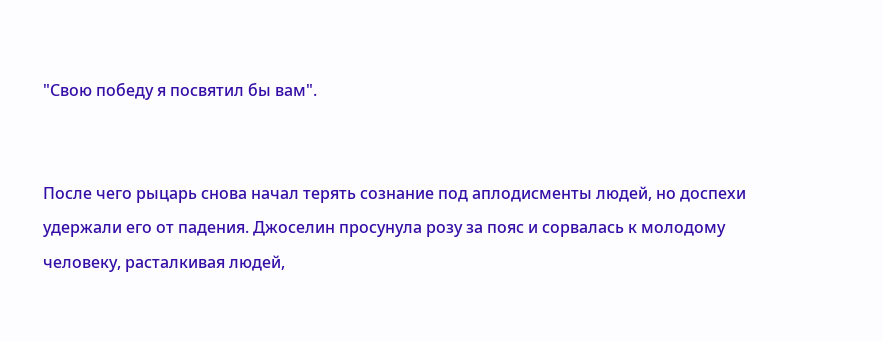"Свою победу я посвятил бы вам".


После чего рыцарь снова начал терять сознание под аплодисменты людей, но доспехи удержали его от падения. Джоселин просунула розу за пояс и сорвалась к молодому человеку, расталкивая людей,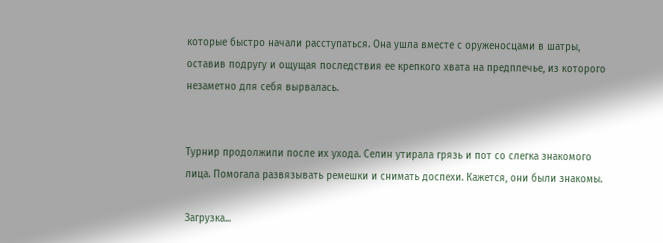которые быстро начали расступаться. Она ушла вместе с оруженосцами в шатры, оставив подругу и ощущая последствия ее крепкого хвата на предплечье, из которого незаметно для себя вырвалась.


Турнир продолжили после их ухода. Селин утирала грязь и пот со слегка знакомого лица. Помогала развязывать ремешки и снимать доспехи. Кажется, они были знакомы.

Загрузка...